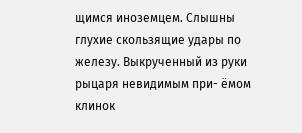щимся иноземцем. Слышны глухие скользящие удары по железу. Выкрученный из руки рыцаря невидимым при- ёмом клинок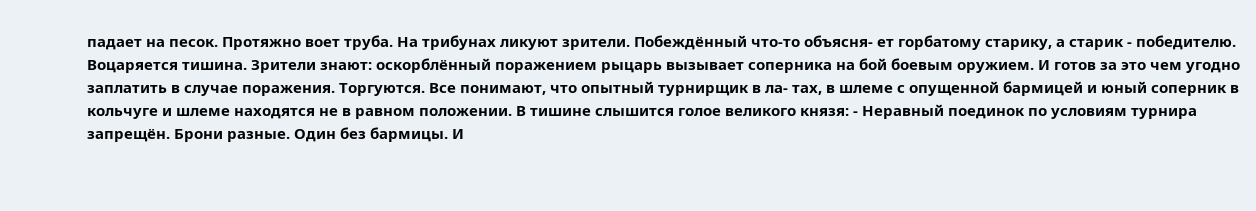падает на песок. Протяжно воет труба. На трибунах ликуют зрители. Побеждённый что-то объясня- ет горбатому старику, а старик - победителю. Воцаряется тишина. Зрители знают: оскорблённый поражением рыцарь вызывает соперника на бой боевым оружием. И готов за это чем угодно заплатить в случае поражения. Торгуются. Все понимают, что опытный турнирщик в ла- тах, в шлеме с опущенной бармицей и юный соперник в кольчуге и шлеме находятся не в равном положении. В тишине слышится голое великого князя: - Неравный поединок по условиям турнира запрещён. Брони разные. Один без бармицы. И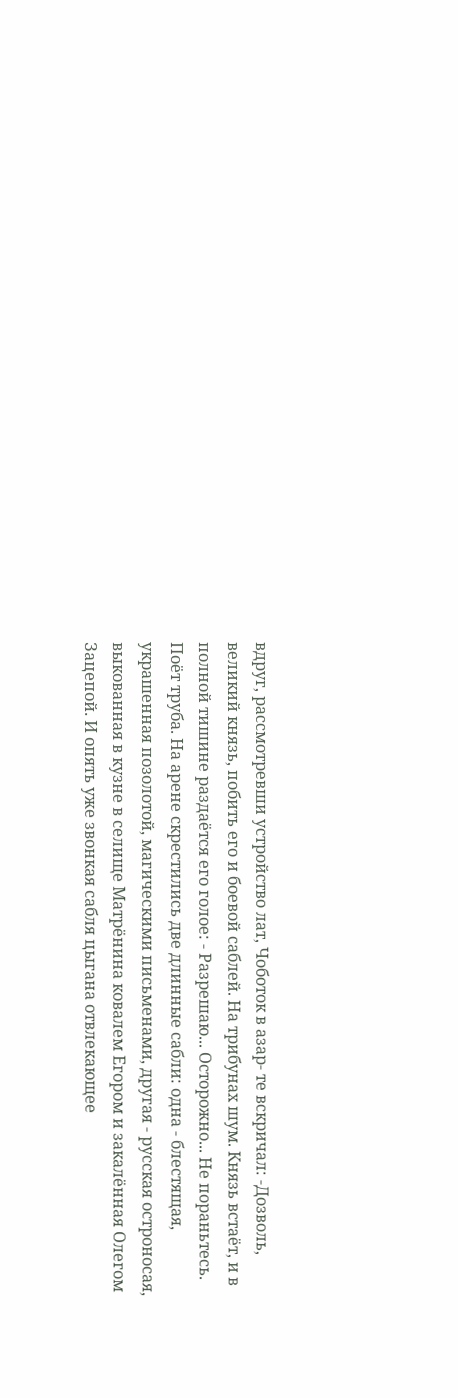вдруг, рассмотревши устройство лат, Чоботок в азар- те вскричал: -Дозволь, великий князь, побить его и боевой саблей. На трибунах шум. Князь встаёт, и в полной тишине раздаётся его голое: - Разрешаю... Осторожно... Не пораньтесь. Поёт труба. На арене скрестились две длинные сабли: одна - блестящая, украшенная позолотой, магическими письменами, другая - русская остроносая, выкованная в кузне в селище Матрёнина ковалем Егором и закалённая Олегом Зацепой. И опять уже звонкая сабля цыгана отвлекающее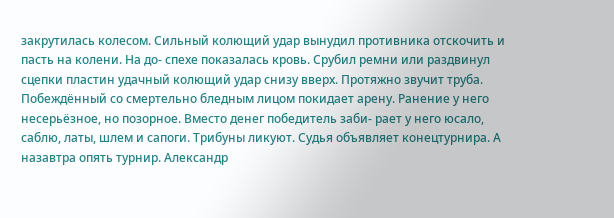закрутилась колесом. Сильный колющий удар вынудил противника отскочить и пасть на колени. На до- спехе показалась кровь. Срубил ремни или раздвинул сцепки пластин удачный колющий удар снизу вверх. Протяжно звучит труба. Побеждённый со смертельно бледным лицом покидает арену. Ранение у него несерьёзное, но позорное. Вместо денег победитель заби- рает у него юсало, саблю, латы, шлем и сапоги. Трибуны ликуют. Судья объявляет конецтурнира. А назавтра опять турнир. Александр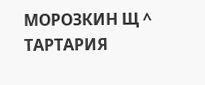МОРОЗКИН Щ ^ ТАРТАРИЯ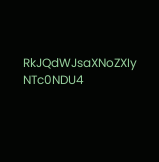RkJQdWJsaXNoZXIy NTc0NDU4